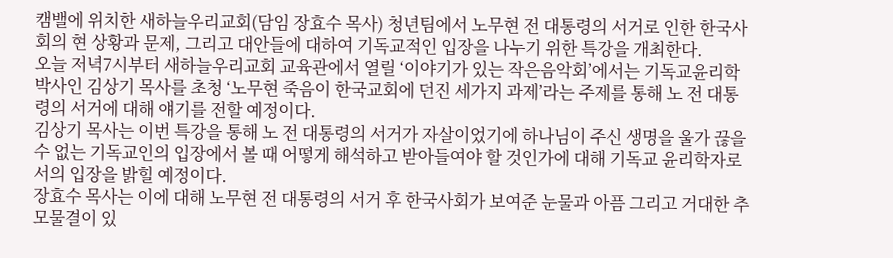캠밸에 위치한 새하늘우리교회(담임 장효수 목사) 청년팀에서 노무현 전 대통령의 서거로 인한 한국사회의 현 상황과 문제, 그리고 대안들에 대하여 기독교적인 입장을 나누기 위한 특강을 개최한다.
오늘 저녁7시부터 새하늘우리교회 교육관에서 열릴 ‘이야기가 있는 작은음악회’에서는 기독교윤리학 박사인 김상기 목사를 초청 ‘노무현 죽음이 한국교회에 던진 세가지 과제’라는 주제를 통해 노 전 대통령의 서거에 대해 얘기를 전할 예정이다.
김상기 목사는 이번 특강을 통해 노 전 대통령의 서거가 자살이었기에 하나님이 주신 생명을 울가 끊을 수 없는 기독교인의 입장에서 볼 때 어떻게 해석하고 받아들여야 할 것인가에 대해 기독교 윤리학자로서의 입장을 밝힐 예정이다.
장효수 목사는 이에 대해 노무현 전 대통령의 서거 후 한국사회가 보여준 눈물과 아픔 그리고 거대한 추모물결이 있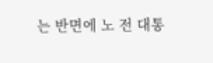는 반면에 노 전 대통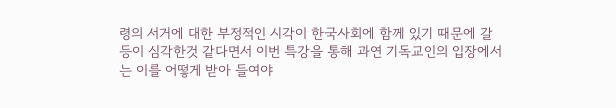령의 서거에 대한 부정적인 시각이 한국사회에 함께 있기 때문에 갈등이 심각한것 같다면서 이번 특강을 통해 과연 기독교인의 입장에서는 이를 어떻게 받아 들여야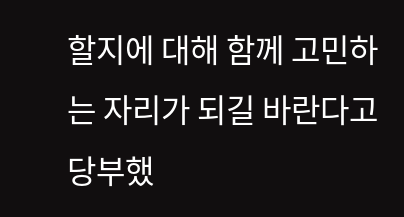할지에 대해 함께 고민하는 자리가 되길 바란다고 당부했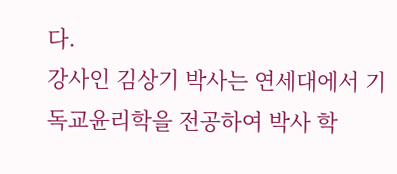다.
강사인 김상기 박사는 연세대에서 기독교윤리학을 전공하여 박사 학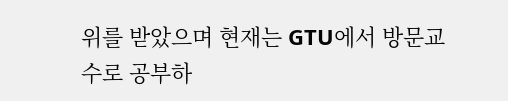위를 받았으며 현재는 GTU에서 방문교수로 공부하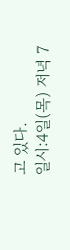고 있다.
일시:4일(목) 저녁 7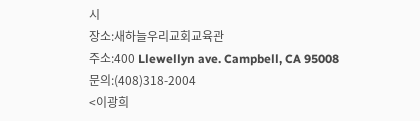시
장소:새하늘우리교회교육관
주소:400 Llewellyn ave. Campbell, CA 95008
문의:(408)318-2004
<이광희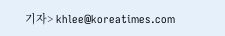기자> khlee@koreatimes.com